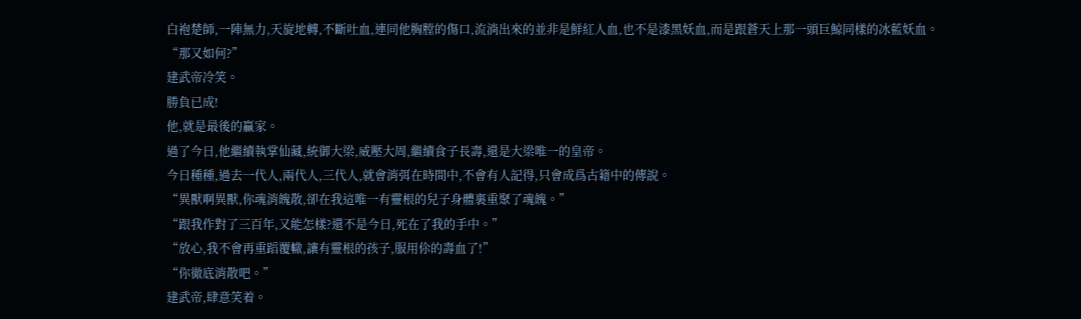白袍楚師,一陣無力,天旋地轉,不斷吐血,連同他胸膛的傷口,流淌出來的並非是鮮紅人血,也不是漆黑妖血,而是跟蒼天上那一頭巨鯨同樣的冰藍妖血。
“那又如何?”
建武帝冷笑。
勝負已成!
他,就是最後的贏家。
過了今日,他繼續執掌仙藏,統御大梁,威壓大周,繼續食子長壽,還是大梁唯一的皇帝。
今日種種,過去一代人,兩代人,三代人,就會消弭在時間中,不會有人記得,只會成爲古籍中的傳說。
“異獸啊異獸,你魂消魄散,卻在我這唯一有靈根的兒子身體裏重聚了魂魄。”
“跟我作對了三百年,又能怎樣?還不是今日,死在了我的手中。”
“放心,我不會再重蹈覆轍,讓有靈根的孩子,服用伱的壽血了!”
“你徹底消散吧。”
建武帝,肆意笑着。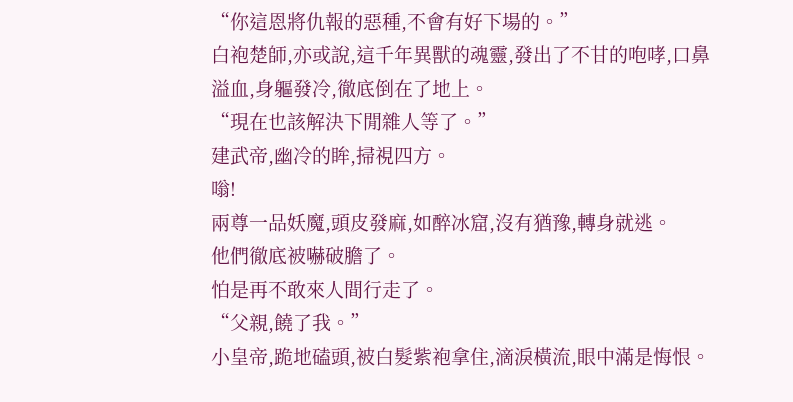“你這恩將仇報的惡種,不會有好下場的。”
白袍楚師,亦或說,這千年異獸的魂靈,發出了不甘的咆哮,口鼻溢血,身軀發冷,徹底倒在了地上。
“現在也該解決下閒雜人等了。”
建武帝,幽冷的眸,掃視四方。
嗡!
兩尊一品妖魔,頭皮發麻,如醉冰窟,沒有猶豫,轉身就逃。
他們徹底被嚇破膽了。
怕是再不敢來人間行走了。
“父親,饒了我。”
小皇帝,跪地磕頭,被白髮紫袍拿住,滴淚橫流,眼中滿是悔恨。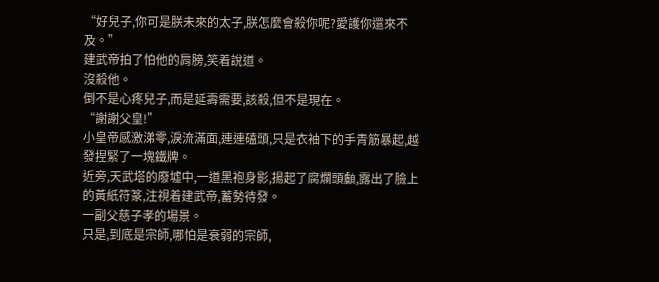“好兒子,你可是朕未來的太子,朕怎麼會殺你呢?愛護你還來不及。”
建武帝拍了怕他的肩膀,笑着說道。
沒殺他。
倒不是心疼兒子,而是延壽需要,該殺,但不是現在。
“謝謝父皇!”
小皇帝感激涕零,淚流滿面,連連磕頭,只是衣袖下的手青筋暴起,越發捏緊了一塊鐵牌。
近旁,天武塔的廢墟中,一道黑袍身影,揚起了腐爛頭顱,露出了臉上的黃紙符篆,注視着建武帝,蓄勢待發。
一副父慈子孝的場景。
只是,到底是宗師,哪怕是衰弱的宗師,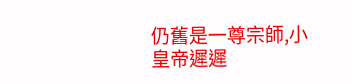仍舊是一尊宗師,小皇帝遲遲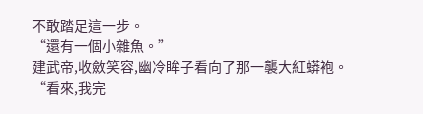不敢踏足這一步。
“還有一個小雜魚。”
建武帝,收斂笑容,幽冷眸子看向了那一襲大紅蟒袍。
“看來,我完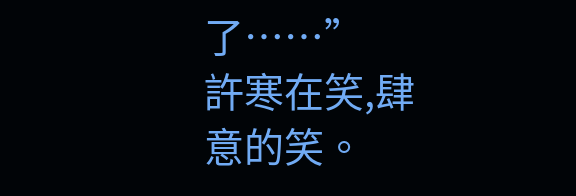了……”
許寒在笑,肆意的笑。